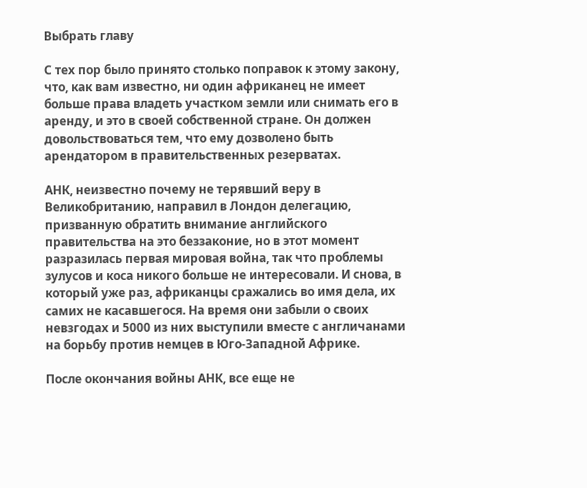Выбрать главу

С тех пор было принято столько поправок к этому закону, что, как вам известно, ни один африканец не имеет больше права владеть участком земли или снимать его в аренду, и это в своей собственной стране. Он должен довольствоваться тем, что ему дозволено быть арендатором в правительственных резерватах.

АНК, неизвестно почему не терявший веру в Великобританию, направил в Лондон делегацию, призванную обратить внимание английского правительства на это беззаконие, но в этот момент разразилась первая мировая война, так что проблемы зулусов и коса никого больше не интересовали. И снова, в который уже раз, африканцы сражались во имя дела, их самих не касавшегося. На время они забыли о своих невзгодах и 5000 из них выступили вместе с англичанами на борьбу против немцев в Юго-Западной Африке.

После окончания войны АНК, все еще не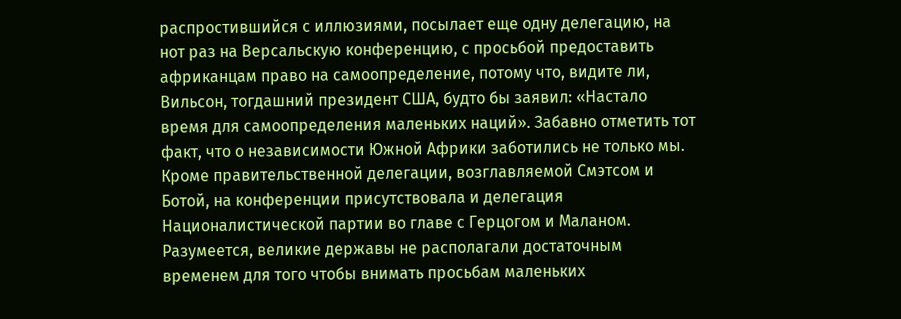распростившийся с иллюзиями, посылает еще одну делегацию, на нот раз на Версальскую конференцию, с просьбой предоставить африканцам право на самоопределение, потому что, видите ли, Вильсон, тогдашний президент США, будто бы заявил: «Настало время для самоопределения маленьких наций». Забавно отметить тот факт, что о независимости Южной Африки заботились не только мы. Кроме правительственной делегации, возглавляемой Смэтсом и Ботой, на конференции присутствовала и делегация Националистической партии во главе с Герцогом и Маланом. Разумеется, великие державы не располагали достаточным временем для того чтобы внимать просьбам маленьких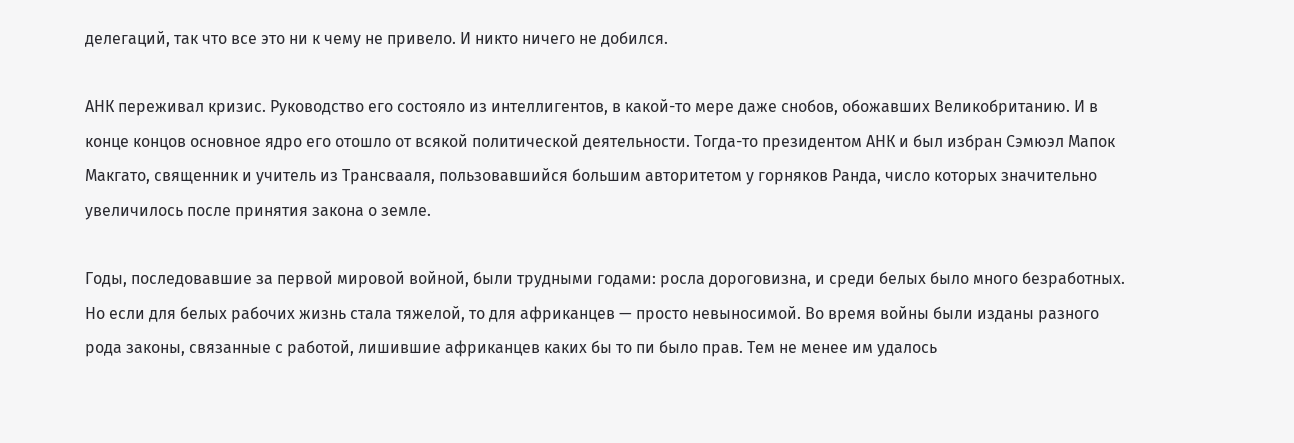делегаций, так что все это ни к чему не привело. И никто ничего не добился.

АНК переживал кризис. Руководство его состояло из интеллигентов, в какой-то мере даже снобов, обожавших Великобританию. И в конце концов основное ядро его отошло от всякой политической деятельности. Тогда-то президентом АНК и был избран Сэмюэл Мапок Макгато, священник и учитель из Трансвааля, пользовавшийся большим авторитетом у горняков Ранда, число которых значительно увеличилось после принятия закона о земле.

Годы, последовавшие за первой мировой войной, были трудными годами: росла дороговизна, и среди белых было много безработных. Но если для белых рабочих жизнь стала тяжелой, то для африканцев — просто невыносимой. Во время войны были изданы разного рода законы, связанные с работой, лишившие африканцев каких бы то пи было прав. Тем не менее им удалось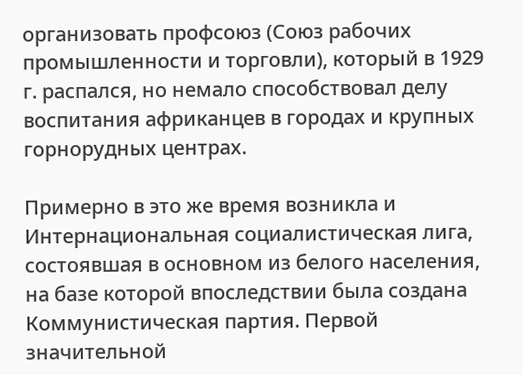организовать профсоюз (Союз рабочих промышленности и торговли), который в 1929 г. распался, но немало способствовал делу воспитания африканцев в городах и крупных горнорудных центрах.

Примерно в это же время возникла и Интернациональная социалистическая лига, состоявшая в основном из белого населения, на базе которой впоследствии была создана Коммунистическая партия. Первой значительной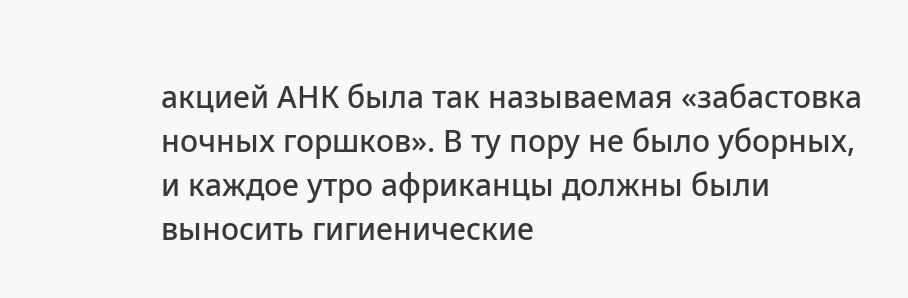акцией АНК была так называемая «забастовка ночных горшков». В ту пору не было уборных, и каждое утро африканцы должны были выносить гигиенические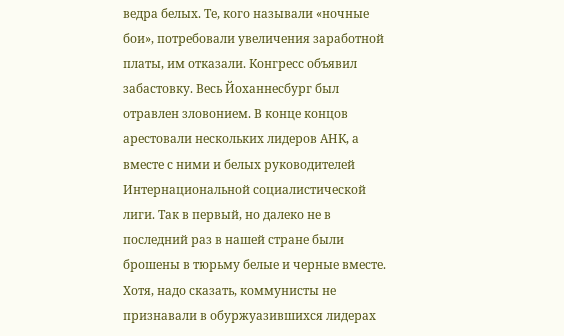ведра белых. Те, кого называли «ночные бои», потребовали увеличения заработной платы, им отказали. Конгресс объявил забастовку. Весь Йоханнесбург был отравлен зловонием. В конце концов арестовали нескольких лидеров АНК, а вместе с ними и белых руководителей Интернациональной социалистической лиги. Так в первый, но далеко не в последний раз в нашей стране были брошены в тюрьму белые и черные вместе. Хотя, надо сказать, коммунисты не признавали в обуржуазившихся лидерах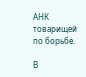АНК товарищей по борьбе.

В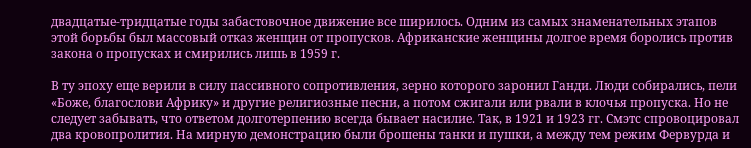двадцатые-тридцатые годы забастовочное движение все ширилось. Одним из самых знаменательных этапов этой борьбы был массовый отказ женщин от пропусков. Африканские женщины долгое время боролись против закона о пропусках и смирились лишь в 1959 г.

В ту эпоху еще верили в силу пассивного сопротивления, зерно которого заронил Ганди. Люди собирались, пели «Боже, благослови Африку» и другие религиозные песни, а потом сжигали или рвали в клочья пропуска. Но не следует забывать, что ответом долготерпению всегда бывает насилие. Так, в 1921 и 1923 гг. Смэтс спровоцировал два кровопролития. На мирную демонстрацию были брошены танки и пушки, а между тем режим Фервурда и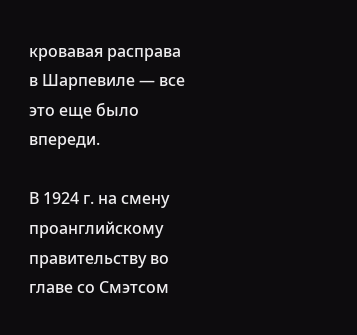кровавая расправа в Шарпевиле — все это еще было впереди.

В 1924 г. на смену проанглийскому правительству во главе со Смэтсом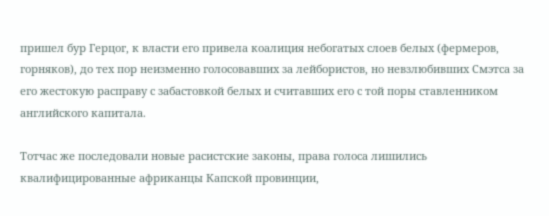пришел бур Герцог, к власти его привела коалиция небогатых слоев белых (фермеров, горняков), до тех пор неизменно голосовавших за лейбористов, но невзлюбивших Смэтса за его жестокую расправу с забастовкой белых и считавших его с той поры ставленником английского капитала.

Тотчас же последовали новые расистские законы, права голоса лишились квалифицированные африканцы Капской провинции,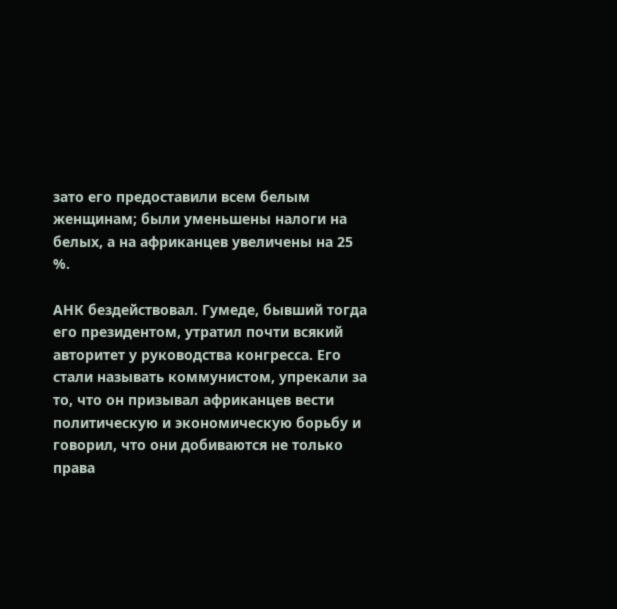зато его предоставили всем белым женщинам; были уменьшены налоги на белых, а на африканцев увеличены на 25 %.

АНК бездействовал. Гумеде, бывший тогда его президентом, утратил почти всякий авторитет у руководства конгресса. Его стали называть коммунистом, упрекали за то, что он призывал африканцев вести политическую и экономическую борьбу и говорил, что они добиваются не только права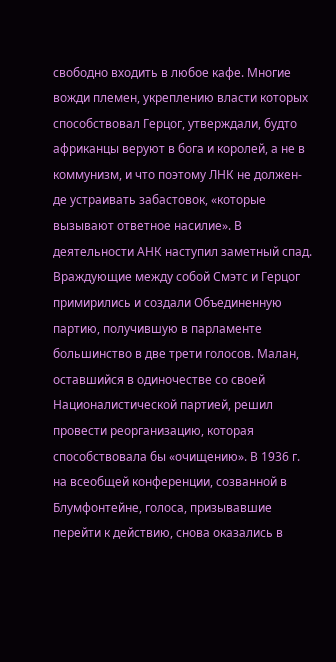свободно входить в любое кафе. Многие вожди племен, укреплению власти которых способствовал Герцог, утверждали, будто африканцы веруют в бога и королей, а не в коммунизм, и что поэтому ЛНК не должен-де устраивать забастовок, «которые вызывают ответное насилие». В деятельности АНК наступил заметный спад. Враждующие между собой Смэтс и Герцог примирились и создали Объединенную партию, получившую в парламенте большинство в две трети голосов. Малан, оставшийся в одиночестве со своей Националистической партией, решил провести реорганизацию, которая способствовала бы «очищению». В 1936 г. на всеобщей конференции, созванной в Блумфонтейне, голоса, призывавшие перейти к действию, снова оказались в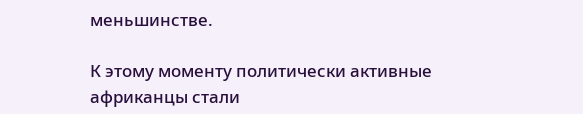меньшинстве.

К этому моменту политически активные африканцы стали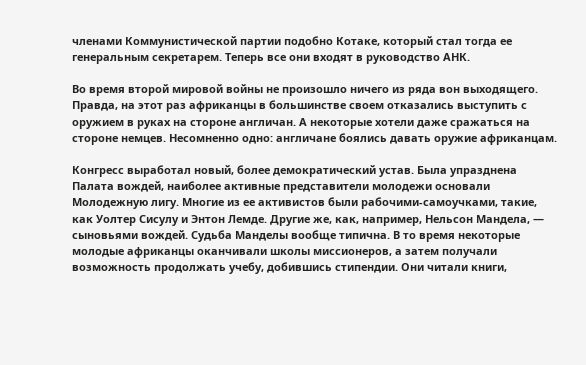членами Коммунистической партии подобно Котаке, который стал тогда ее генеральным секретарем. Теперь все они входят в руководство АНК.

Во время второй мировой войны не произошло ничего из ряда вон выходящего. Правда, на этот раз африканцы в большинстве своем отказались выступить с оружием в руках на стороне англичан. А некоторые хотели даже сражаться на стороне немцев. Несомненно одно: англичане боялись давать оружие африканцам.

Конгресс выработал новый, более демократический устав. Была упразднена Палата вождей, наиболее активные представители молодежи основали Молодежную лигу. Многие из ее активистов были рабочими-самоучками, такие, как Уолтер Сисулу и Энтон Лемде. Другие же, как, например, Нельсон Мандела, — сыновьями вождей. Судьба Манделы вообще типична. В то время некоторые молодые африканцы оканчивали школы миссионеров, а затем получали возможность продолжать учебу, добившись стипендии. Они читали книги,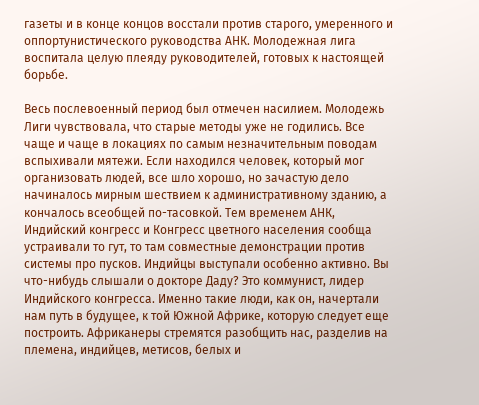газеты и в конце концов восстали против старого, умеренного и оппортунистического руководства АНК. Молодежная лига воспитала целую плеяду руководителей, готовых к настоящей борьбе.

Весь послевоенный период был отмечен насилием. Молодежь Лиги чувствовала, что старые методы уже не годились. Все чаще и чаще в локациях по самым незначительным поводам вспыхивали мятежи. Если находился человек, который мог организовать людей, все шло хорошо, но зачастую дело начиналось мирным шествием к административному зданию, а кончалось всеобщей по-тасовкой. Тем временем АНК, Индийский конгресс и Конгресс цветного населения сообща устраивали то гут, то там совместные демонстрации против системы про пусков. Индийцы выступали особенно активно. Вы что-нибудь слышали о докторе Даду? Это коммунист, лидер Индийского конгресса. Именно такие люди, как он, начертали нам путь в будущее, к той Южной Африке, которую следует еще построить. Африканеры стремятся разобщить нас, разделив на племена, индийцев, метисов, белых и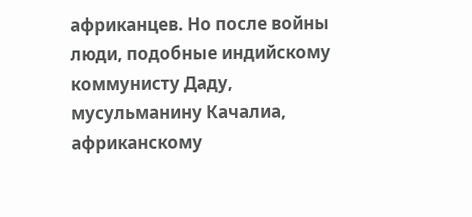африканцев. Но после войны люди, подобные индийскому коммунисту Даду, мусульманину Качалиа, африканскому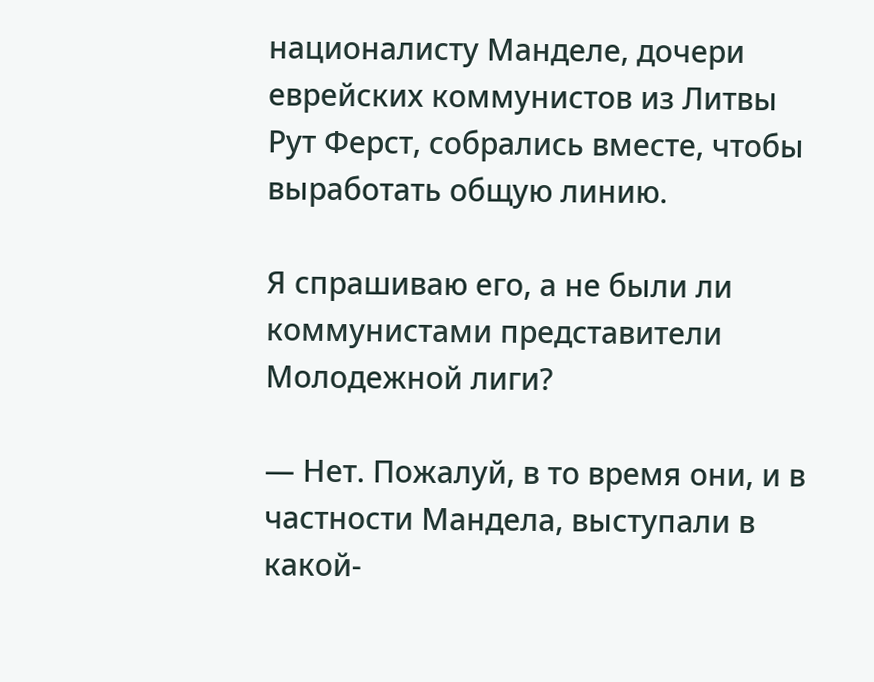националисту Манделе, дочери еврейских коммунистов из Литвы Рут Ферст, собрались вместе, чтобы выработать общую линию.

Я спрашиваю его, а не были ли коммунистами представители Молодежной лиги?

— Нет. Пожалуй, в то время они, и в частности Мандела, выступали в какой-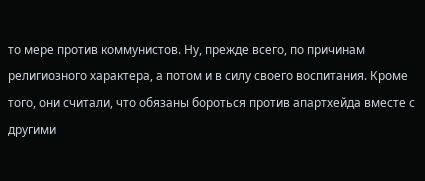то мере против коммунистов. Ну, прежде всего, по причинам религиозного характера, а потом и в силу своего воспитания. Кроме того, они считали, что обязаны бороться против апартхейда вместе с другими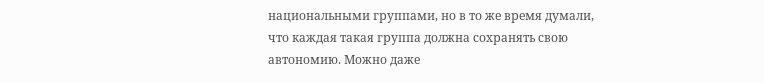национальными группами, но в то же время думали, что каждая такая группа должна сохранять свою автономию. Можно даже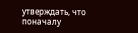утверждать, что поначалу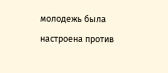молодежь была настроена против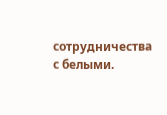сотрудничества с белыми.